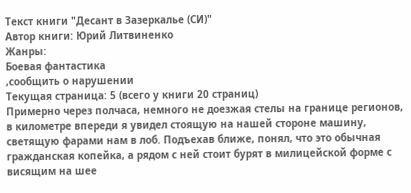Текст книги "Десант в Зазеркалье (СИ)"
Автор книги: Юрий Литвиненко
Жанры:
Боевая фантастика
,сообщить о нарушении
Текущая страница: 5 (всего у книги 20 страниц)
Примерно через полчаса, немного не доезжая стелы на границе регионов, в километре впереди я увидел стоящую на нашей стороне машину, светящую фарами нам в лоб. Подъехав ближе, понял, что это обычная гражданская копейка, а рядом с ней стоит бурят в милицейской форме с висящим на шее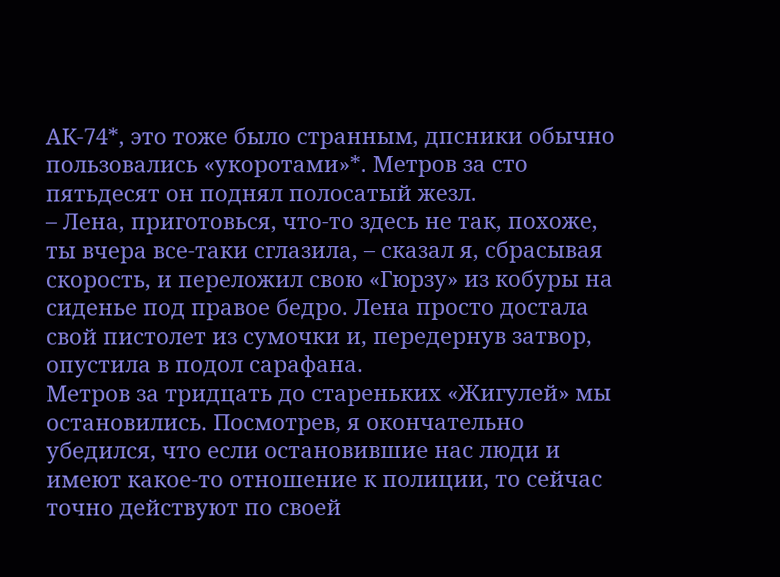АК-74*, это тоже было странным, дпсники обычно пользовались «укоротами»*. Метров за сто пятьдесят он поднял полосатый жезл.
– Лена, приготовься, что-то здесь не так, похоже, ты вчера все-таки сглазила, – сказал я, сбрасывая скорость, и переложил свою «Гюрзу» из кобуры на сиденье под правое бедро. Лена просто достала свой пистолет из сумочки и, передернув затвор, опустила в подол сарафана.
Метров за тридцать до стареньких «Жигулей» мы остановились. Посмотрев, я окончательно убедился, что если остановившие нас люди и имеют какое-то отношение к полиции, то сейчас точно действуют по своей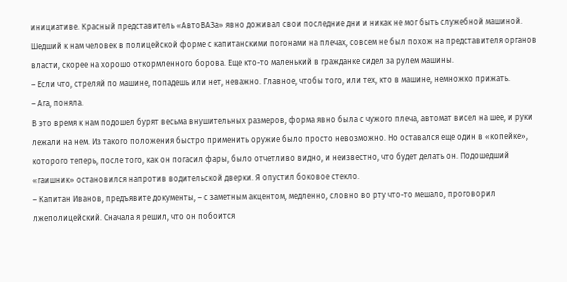инициативе. Красный представитель «АвтоВАЗа» явно доживал свои последние дни и никак не мог быть служебной машиной. Шедший к нам человек в полицейской форме с капитанскими погонами на плечах, совсем не был похож на представителя органов власти, скорее на хорошо откормленного борова. Еще кто-то маленький в гражданке сидел за рулем машины.
– Если что, стреляй по машине, попадешь или нет, неважно. Главное, чтобы того, или тех, кто в машине, немножко прижать.
– Ага, поняла.
В это время к нам подошел бурят весьма внушительных размеров, форма явно была с чужого плеча, автомат висел на шее, и руки лежали на нем. Из такого положения быстро применить оружие было просто невозможно. Но оставался еще один в «копейке», которого теперь, после того, как он погасил фары, было отчетливо видно, и неизвестно, что будет делать он. Подошедший «гаишник» остановился напротив водительской дверки. Я опустил боковое стекло.
– Капитан Иванов, предъявите документы, – с заметным акцентом, медленно, словно во рту что-то мешало, проговорил лжеполицейский. Сначала я решил, что он побоится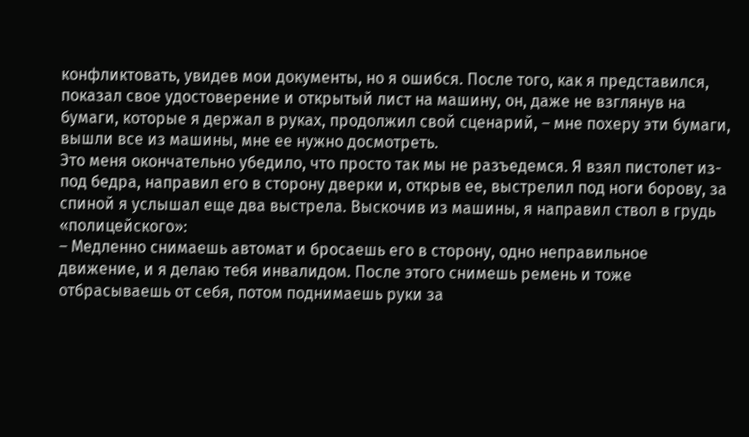конфликтовать, увидев мои документы, но я ошибся. После того, как я представился, показал свое удостоверение и открытый лист на машину, он, даже не взглянув на бумаги, которые я держал в руках, продолжил свой сценарий, – мне похеру эти бумаги, вышли все из машины, мне ее нужно досмотреть.
Это меня окончательно убедило, что просто так мы не разъедемся. Я взял пистолет из-под бедра, направил его в сторону дверки и, открыв ее, выстрелил под ноги борову, за спиной я услышал еще два выстрела. Выскочив из машины, я направил ствол в грудь «полицейского»:
– Медленно снимаешь автомат и бросаешь его в сторону, одно неправильное движение, и я делаю тебя инвалидом. После этого снимешь ремень и тоже отбрасываешь от себя, потом поднимаешь руки за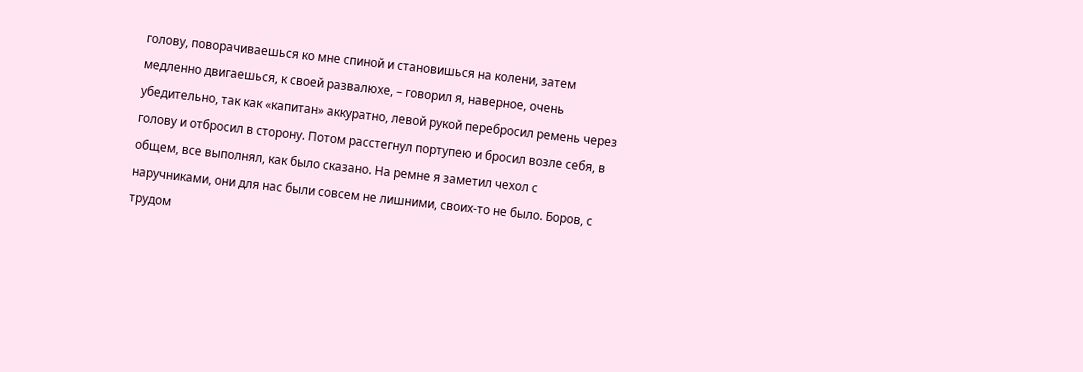голову, поворачиваешься ко мне спиной и становишься на колени, затем медленно двигаешься, к своей развалюхе, – говорил я, наверное, очень убедительно, так как «капитан» аккуратно, левой рукой перебросил ремень через голову и отбросил в сторону. Потом расстегнул портупею и бросил возле себя, в общем, все выполнял, как было сказано. На ремне я заметил чехол с наручниками, они для нас были совсем не лишними, своих-то не было. Боров, с трудом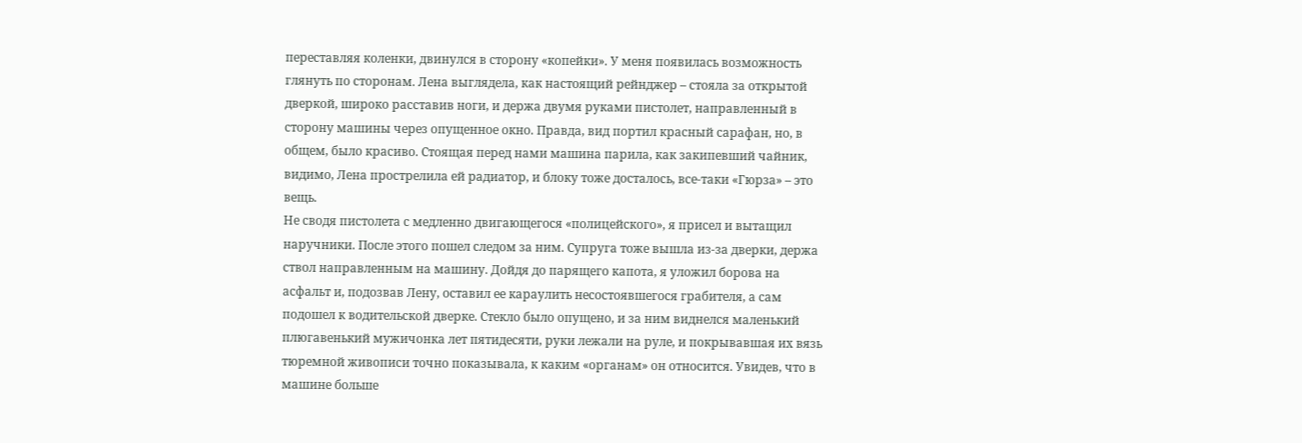переставляя коленки, двинулся в сторону «копейки». У меня появилась возможность глянуть по сторонам. Лена выглядела, как настоящий рейнджер – стояла за открытой дверкой, широко расставив ноги, и держа двумя руками пистолет, направленный в сторону машины через опущенное окно. Правда, вид портил красный сарафан, но, в общем, было красиво. Стоящая перед нами машина парила, как закипевший чайник, видимо, Лена прострелила ей радиатор, и блоку тоже досталось, все-таки «Гюрза» – это вещь.
Не сводя пистолета с медленно двигающегося «полицейского», я присел и вытащил наручники. После этого пошел следом за ним. Супруга тоже вышла из-за дверки, держа ствол направленным на машину. Дойдя до парящего капота, я уложил борова на асфальт и, подозвав Лену, оставил ее караулить несостоявшегося грабителя, а сам подошел к водительской дверке. Стекло было опущено, и за ним виднелся маленький плюгавенький мужичонка лет пятидесяти, руки лежали на руле, и покрывавшая их вязь тюремной живописи точно показывала, к каким «органам» он относится. Увидев, что в машине больше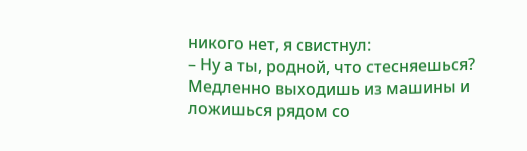никого нет, я свистнул:
– Ну а ты, родной, что стесняешься? Медленно выходишь из машины и ложишься рядом со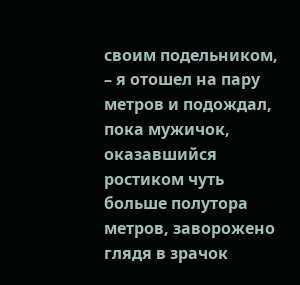своим подельником, – я отошел на пару метров и подождал, пока мужичок, оказавшийся ростиком чуть больше полутора метров, заворожено глядя в зрачок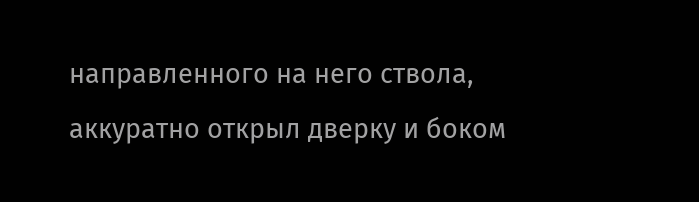направленного на него ствола, аккуратно открыл дверку и боком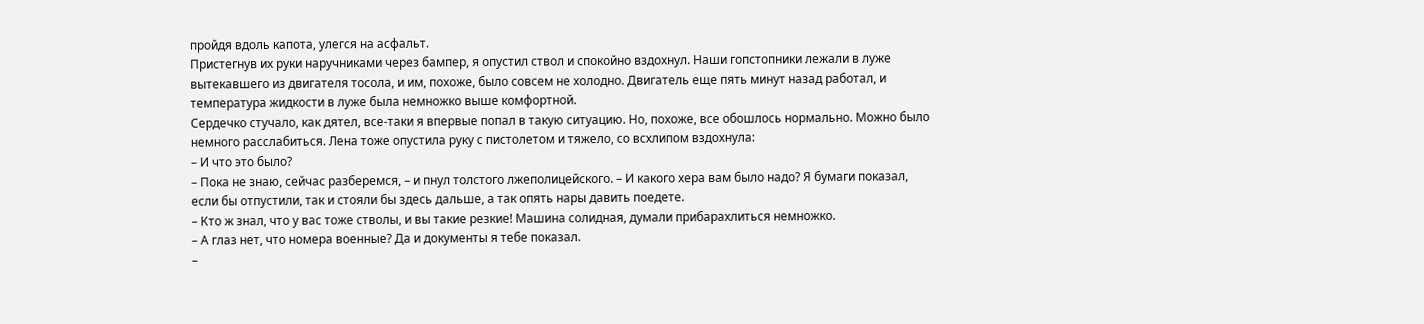пройдя вдоль капота, улегся на асфальт.
Пристегнув их руки наручниками через бампер, я опустил ствол и спокойно вздохнул. Наши гопстопники лежали в луже вытекавшего из двигателя тосола, и им, похоже, было совсем не холодно. Двигатель еще пять минут назад работал, и температура жидкости в луже была немножко выше комфортной.
Сердечко стучало, как дятел, все-таки я впервые попал в такую ситуацию. Но, похоже, все обошлось нормально. Можно было немного расслабиться. Лена тоже опустила руку с пистолетом и тяжело, со всхлипом вздохнула:
– И что это было?
– Пока не знаю, сейчас разберемся, – и пнул толстого лжеполицейского. – И какого хера вам было надо? Я бумаги показал, если бы отпустили, так и стояли бы здесь дальше, а так опять нары давить поедете.
– Кто ж знал, что у вас тоже стволы, и вы такие резкие! Машина солидная, думали прибарахлиться немножко.
– А глаз нет, что номера военные? Да и документы я тебе показал.
–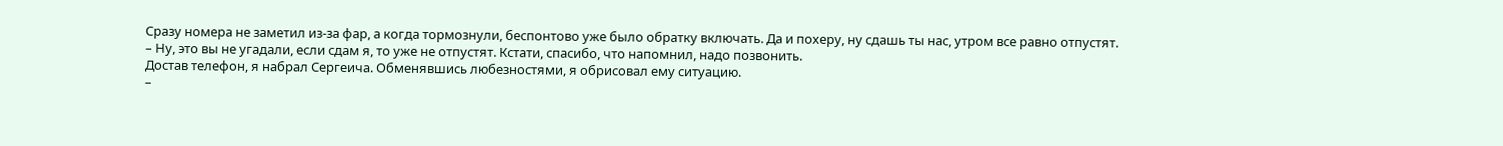Сразу номера не заметил из-за фар, а когда тормознули, беспонтово уже было обратку включать. Да и похеру, ну сдашь ты нас, утром все равно отпустят.
– Ну, это вы не угадали, если сдам я, то уже не отпустят. Кстати, спасибо, что напомнил, надо позвонить.
Достав телефон, я набрал Сергеича. Обменявшись любезностями, я обрисовал ему ситуацию.
–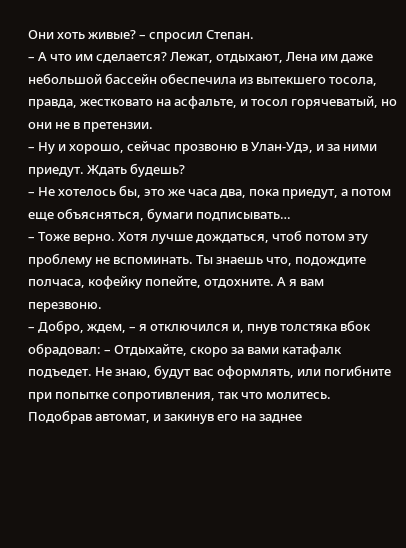Они хоть живые? – спросил Степан.
– А что им сделается? Лежат, отдыхают, Лена им даже небольшой бассейн обеспечила из вытекшего тосола, правда, жестковато на асфальте, и тосол горячеватый, но они не в претензии.
– Ну и хорошо, сейчас прозвоню в Улан-Удэ, и за ними приедут. Ждать будешь?
– Не хотелось бы, это же часа два, пока приедут, а потом еще объясняться, бумаги подписывать…
– Тоже верно. Хотя лучше дождаться, чтоб потом эту проблему не вспоминать. Ты знаешь что, подождите полчаса, кофейку попейте, отдохните. А я вам перезвоню.
– Добро, ждем, – я отключился и, пнув толстяка вбок обрадовал: – Отдыхайте, скоро за вами катафалк подъедет. Не знаю, будут вас оформлять, или погибните при попытке сопротивления, так что молитесь.
Подобрав автомат, и закинув его на заднее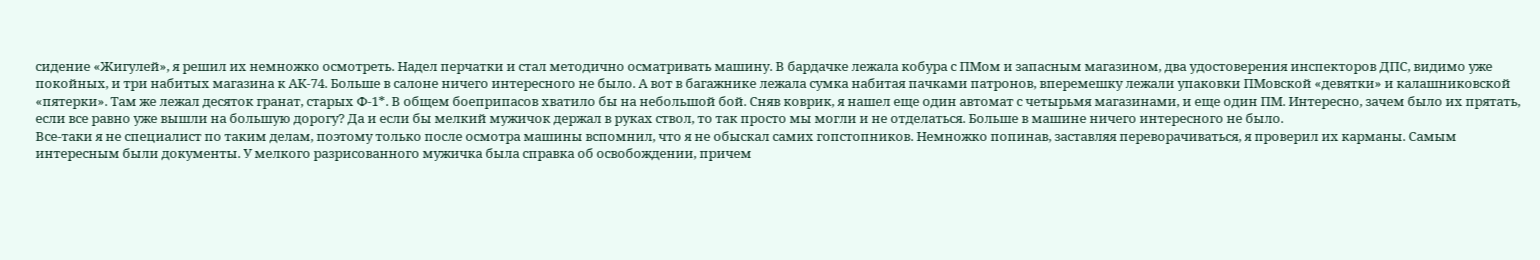сидение «Жигулей», я решил их немножко осмотреть. Надел перчатки и стал методично осматривать машину. В бардачке лежала кобура с ПМом и запасным магазином, два удостоверения инспекторов ДПС, видимо уже покойных, и три набитых магазина к АК-74. Больше в салоне ничего интересного не было. А вот в багажнике лежала сумка набитая пачками патронов, вперемешку лежали упаковки ПМовской «девятки» и калашниковской «пятерки». Там же лежал десяток гранат, старых Ф-1*. В общем боеприпасов хватило бы на небольшой бой. Сняв коврик, я нашел еще один автомат с четырьмя магазинами, и еще один ПМ. Интересно, зачем было их прятать, если все равно уже вышли на большую дорогу? Да и если бы мелкий мужичок держал в руках ствол, то так просто мы могли и не отделаться. Больше в машине ничего интересного не было.
Все-таки я не специалист по таким делам, поэтому только после осмотра машины вспомнил, что я не обыскал самих гопстопников. Немножко попинав, заставляя переворачиваться, я проверил их карманы. Самым интересным были документы. У мелкого разрисованного мужичка была справка об освобождении, причем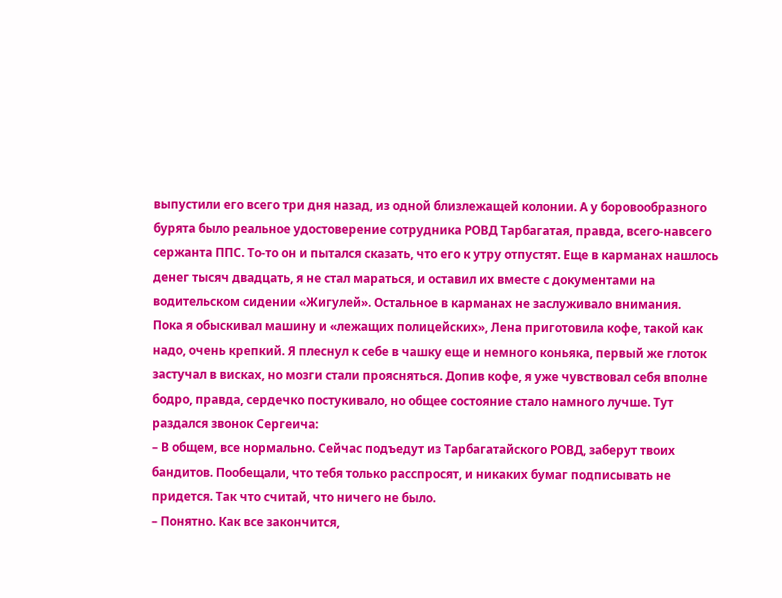выпустили его всего три дня назад, из одной близлежащей колонии. А у боровообразного бурята было реальное удостоверение сотрудника РОВД Тарбагатая, правда, всего-навсего сержанта ППС. То-то он и пытался сказать, что его к утру отпустят. Еще в карманах нашлось денег тысяч двадцать, я не стал мараться, и оставил их вместе с документами на водительском сидении «Жигулей». Остальное в карманах не заслуживало внимания.
Пока я обыскивал машину и «лежащих полицейских», Лена приготовила кофе, такой как надо, очень крепкий. Я плеснул к себе в чашку еще и немного коньяка, первый же глоток застучал в висках, но мозги стали проясняться. Допив кофе, я уже чувствовал себя вполне бодро, правда, сердечко постукивало, но общее состояние стало намного лучше. Тут раздался звонок Сергеича:
– В общем, все нормально. Сейчас подъедут из Тарбагатайского РОВД, заберут твоих бандитов. Пообещали, что тебя только расспросят, и никаких бумаг подписывать не придется. Так что считай, что ничего не было.
– Понятно. Как все закончится,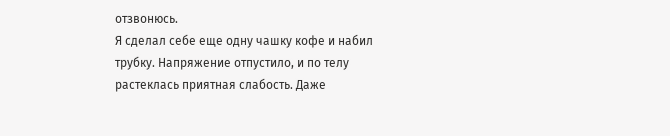отзвонюсь.
Я сделал себе еще одну чашку кофе и набил трубку. Напряжение отпустило, и по телу растеклась приятная слабость. Даже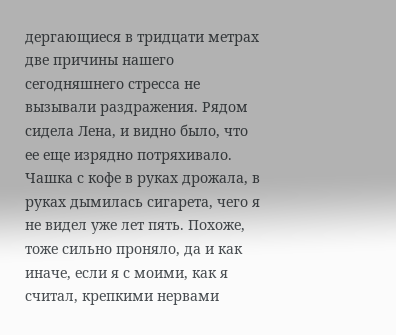дергающиеся в тридцати метрах две причины нашего сегодняшнего стресса не вызывали раздражения. Рядом сидела Лена, и видно было, что ее еще изрядно потряхивало. Чашка с кофе в руках дрожала, в руках дымилась сигарета, чего я не видел уже лет пять. Похоже, тоже сильно проняло, да и как иначе, если я с моими, как я считал, крепкими нервами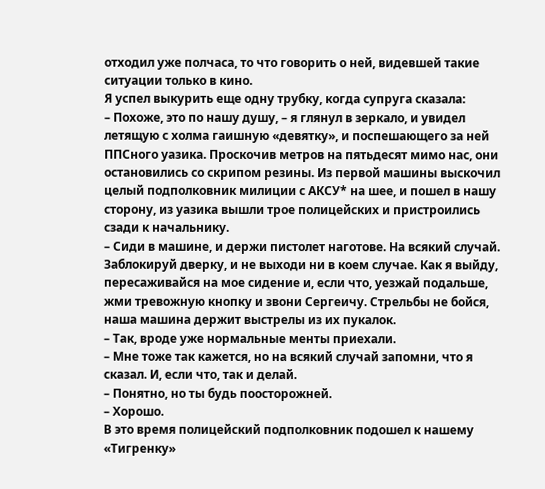отходил уже полчаса, то что говорить о ней, видевшей такие ситуации только в кино.
Я успел выкурить еще одну трубку, когда супруга сказала:
– Похоже, это по нашу душу, – я глянул в зеркало, и увидел летящую с холма гаишную «девятку», и поспешающего за ней ППСного уазика. Проскочив метров на пятьдесят мимо нас, они остановились со скрипом резины. Из первой машины выскочил целый подполковник милиции с АКСУ* на шее, и пошел в нашу сторону, из уазика вышли трое полицейских и пристроились сзади к начальнику.
– Сиди в машине, и держи пистолет наготове. На всякий случай. Заблокируй дверку, и не выходи ни в коем случае. Как я выйду, пересаживайся на мое сидение и, если что, уезжай подальше, жми тревожную кнопку и звони Сергеичу. Стрельбы не бойся, наша машина держит выстрелы из их пукалок.
– Так, вроде уже нормальные менты приехали.
– Мне тоже так кажется, но на всякий случай запомни, что я сказал. И, если что, так и делай.
– Понятно, но ты будь поосторожней.
– Хорошо.
В это время полицейский подполковник подошел к нашему «Тигренку»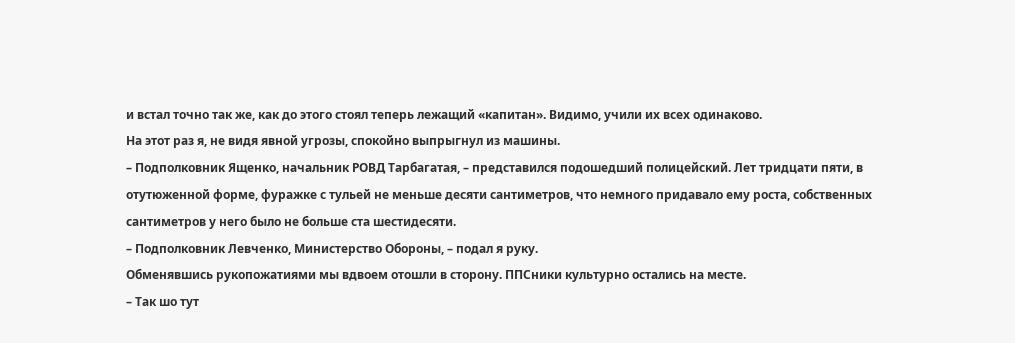и встал точно так же, как до этого стоял теперь лежащий «капитан». Видимо, учили их всех одинаково.
На этот раз я, не видя явной угрозы, спокойно выпрыгнул из машины.
– Подполковник Ященко, начальник РОВД Тарбагатая, – представился подошедший полицейский. Лет тридцати пяти, в отутюженной форме, фуражке с тульей не меньше десяти сантиметров, что немного придавало ему роста, собственных сантиметров у него было не больше ста шестидесяти.
– Подполковник Левченко, Министерство Обороны, – подал я руку.
Обменявшись рукопожатиями мы вдвоем отошли в сторону. ППСники культурно остались на месте.
– Так шо тут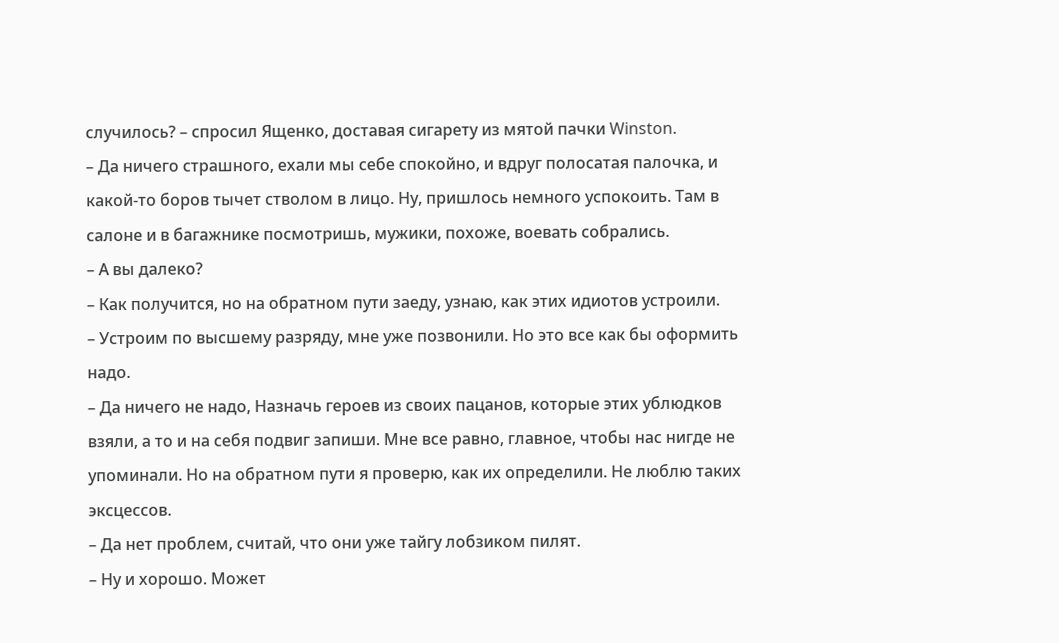случилось? – спросил Ященко, доставая сигарету из мятой пачки Winston.
– Да ничего страшного, ехали мы себе спокойно, и вдруг полосатая палочка, и какой-то боров тычет стволом в лицо. Ну, пришлось немного успокоить. Там в салоне и в багажнике посмотришь, мужики, похоже, воевать собрались.
– А вы далеко?
– Как получится, но на обратном пути заеду, узнаю, как этих идиотов устроили.
– Устроим по высшему разряду, мне уже позвонили. Но это все как бы оформить надо.
– Да ничего не надо, Назначь героев из своих пацанов, которые этих ублюдков взяли, а то и на себя подвиг запиши. Мне все равно, главное, чтобы нас нигде не упоминали. Но на обратном пути я проверю, как их определили. Не люблю таких эксцессов.
– Да нет проблем, считай, что они уже тайгу лобзиком пилят.
– Ну и хорошо. Может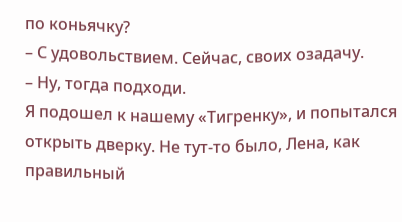по коньячку?
– С удовольствием. Сейчас, своих озадачу.
– Ну, тогда подходи.
Я подошел к нашему «Тигренку», и попытался открыть дверку. Не тут-то было, Лена, как правильный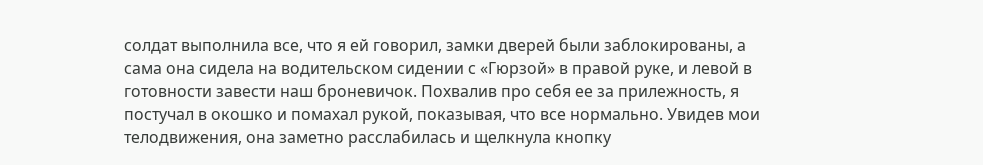солдат выполнила все, что я ей говорил, замки дверей были заблокированы, а сама она сидела на водительском сидении с «Гюрзой» в правой руке, и левой в готовности завести наш броневичок. Похвалив про себя ее за прилежность, я постучал в окошко и помахал рукой, показывая, что все нормально. Увидев мои телодвижения, она заметно расслабилась и щелкнула кнопку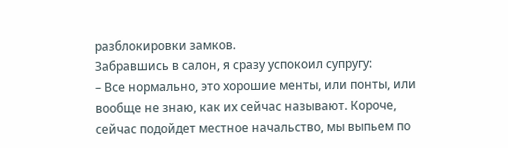разблокировки замков.
Забравшись в салон, я сразу успокоил супругу:
– Все нормально, это хорошие менты, или понты, или вообще не знаю, как их сейчас называют. Короче, сейчас подойдет местное начальство, мы выпьем по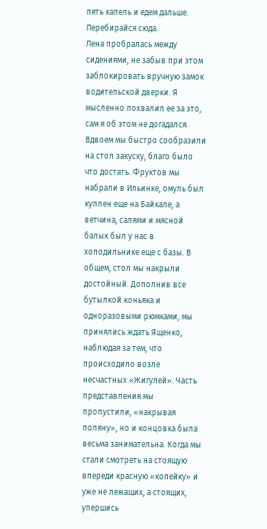пять капель и едем дальше. Перебирайся сюда.
Лена пробралась между сидениями, не забыв при этом заблокировать вручную замок водительской дверки. Я мысленно похвалил ее за это, сам я об этом не догадался. Вдвоем мы быстро сообразили на стол закуску, благо было что достать. Фруктов мы набрали в Ильинке, омуль был куплен еще на Байкале, а ветчина, салями и мясной балык был у нас в холодильнике еще с базы. В общем, стол мы накрыли достойный. Дополнив все бутылкой коньяка и одноразовыми рюмками, мы принялись ждать Ященко, наблюдая за тем, что происходило возле несчастных «Жигулей». Часть представления мы пропустили, «накрывая поляну», но и концовка была весьма занимательна. Когда мы стали смотреть на стоящую впереди красную «копейку» и уже не лежащих, а стоящих, упершись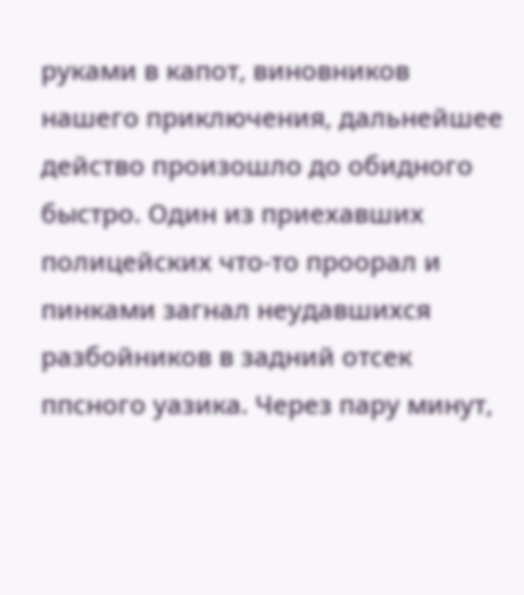руками в капот, виновников нашего приключения, дальнейшее действо произошло до обидного быстро. Один из приехавших полицейских что-то проорал и пинками загнал неудавшихся разбойников в задний отсек ппсного уазика. Через пару минут,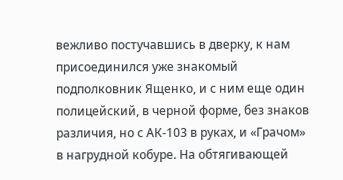вежливо постучавшись в дверку, к нам присоединился уже знакомый подполковник Ященко, и с ним еще один полицейский, в черной форме, без знаков различия, но с АК-103 в руках, и «Грачом» в нагрудной кобуре. На обтягивающей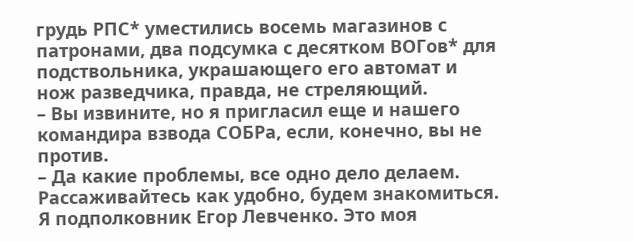грудь РПС* уместились восемь магазинов с патронами, два подсумка с десятком ВОГов* для подствольника, украшающего его автомат и нож разведчика, правда, не стреляющий.
– Вы извините, но я пригласил еще и нашего командира взвода СОБРа, если, конечно, вы не против.
– Да какие проблемы, все одно дело делаем. Рассаживайтесь как удобно, будем знакомиться. Я подполковник Егор Левченко. Это моя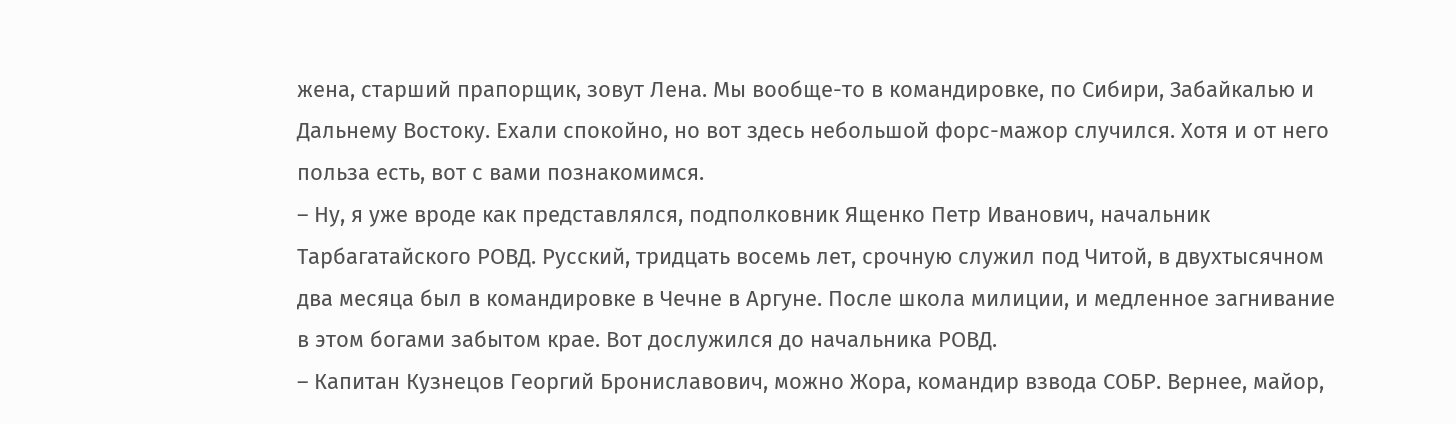жена, старший прапорщик, зовут Лена. Мы вообще-то в командировке, по Сибири, Забайкалью и Дальнему Востоку. Ехали спокойно, но вот здесь небольшой форс-мажор случился. Хотя и от него польза есть, вот с вами познакомимся.
– Ну, я уже вроде как представлялся, подполковник Ященко Петр Иванович, начальник Тарбагатайского РОВД. Русский, тридцать восемь лет, срочную служил под Читой, в двухтысячном два месяца был в командировке в Чечне в Аргуне. После школа милиции, и медленное загнивание в этом богами забытом крае. Вот дослужился до начальника РОВД.
– Капитан Кузнецов Георгий Брониславович, можно Жора, командир взвода СОБР. Вернее, майор,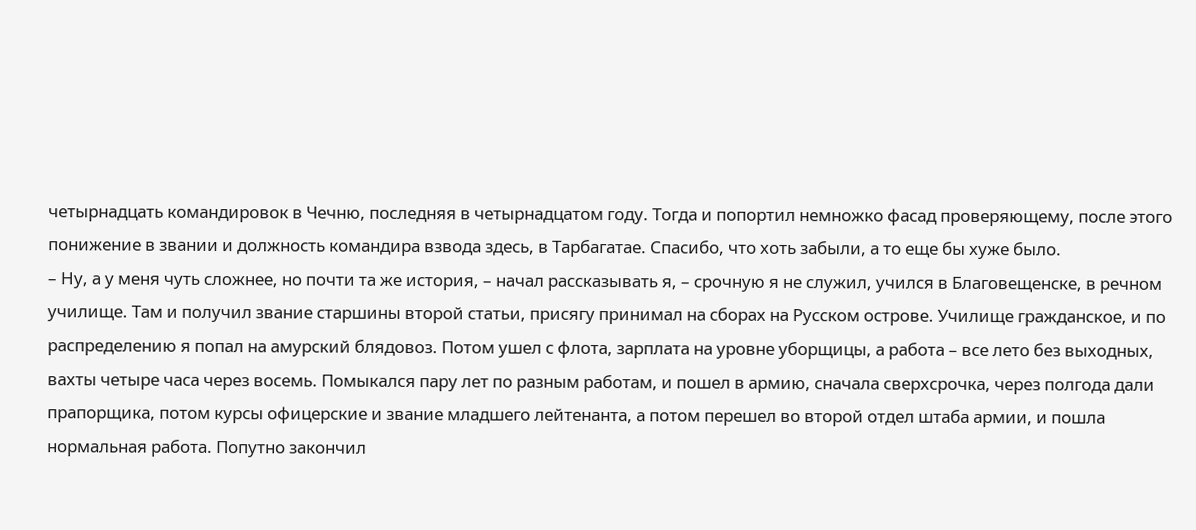четырнадцать командировок в Чечню, последняя в четырнадцатом году. Тогда и попортил немножко фасад проверяющему, после этого понижение в звании и должность командира взвода здесь, в Тарбагатае. Спасибо, что хоть забыли, а то еще бы хуже было.
– Ну, а у меня чуть сложнее, но почти та же история, – начал рассказывать я, – срочную я не служил, учился в Благовещенске, в речном училище. Там и получил звание старшины второй статьи, присягу принимал на сборах на Русском острове. Училище гражданское, и по распределению я попал на амурский блядовоз. Потом ушел с флота, зарплата на уровне уборщицы, а работа – все лето без выходных, вахты четыре часа через восемь. Помыкался пару лет по разным работам, и пошел в армию, сначала сверхсрочка, через полгода дали прапорщика, потом курсы офицерские и звание младшего лейтенанта, а потом перешел во второй отдел штаба армии, и пошла нормальная работа. Попутно закончил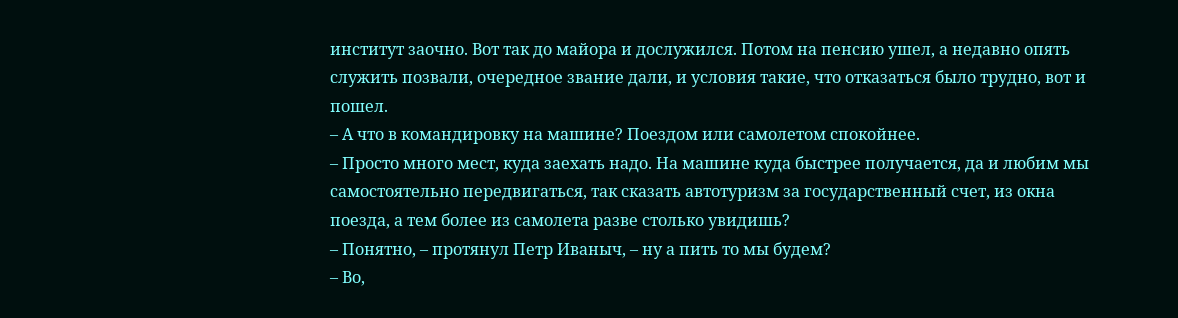институт заочно. Вот так до майора и дослужился. Потом на пенсию ушел, а недавно опять служить позвали, очередное звание дали, и условия такие, что отказаться было трудно, вот и пошел.
– А что в командировку на машине? Поездом или самолетом спокойнее.
– Просто много мест, куда заехать надо. На машине куда быстрее получается, да и любим мы самостоятельно передвигаться, так сказать автотуризм за государственный счет, из окна поезда, а тем более из самолета разве столько увидишь?
– Понятно, – протянул Петр Иваныч, – ну а пить то мы будем?
– Во,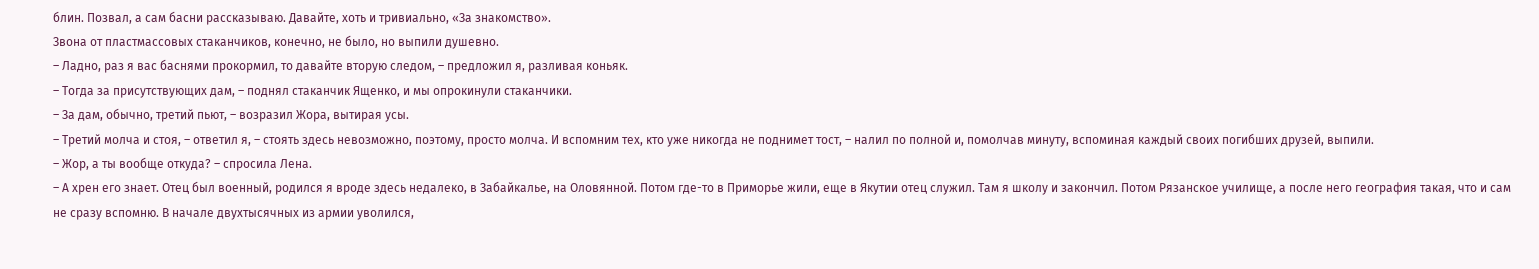блин. Позвал, а сам басни рассказываю. Давайте, хоть и тривиально, «За знакомство».
Звона от пластмассовых стаканчиков, конечно, не было, но выпили душевно.
– Ладно, раз я вас баснями прокормил, то давайте вторую следом, – предложил я, разливая коньяк.
– Тогда за присутствующих дам, – поднял стаканчик Ященко, и мы опрокинули стаканчики.
– За дам, обычно, третий пьют, – возразил Жора, вытирая усы.
– Третий молча и стоя, – ответил я, – стоять здесь невозможно, поэтому, просто молча. И вспомним тех, кто уже никогда не поднимет тост, – налил по полной и, помолчав минуту, вспоминая каждый своих погибших друзей, выпили.
– Жор, а ты вообще откуда? – спросила Лена.
– А хрен его знает. Отец был военный, родился я вроде здесь недалеко, в Забайкалье, на Оловянной. Потом где-то в Приморье жили, еще в Якутии отец служил. Там я школу и закончил. Потом Рязанское училище, а после него география такая, что и сам не сразу вспомню. В начале двухтысячных из армии уволился,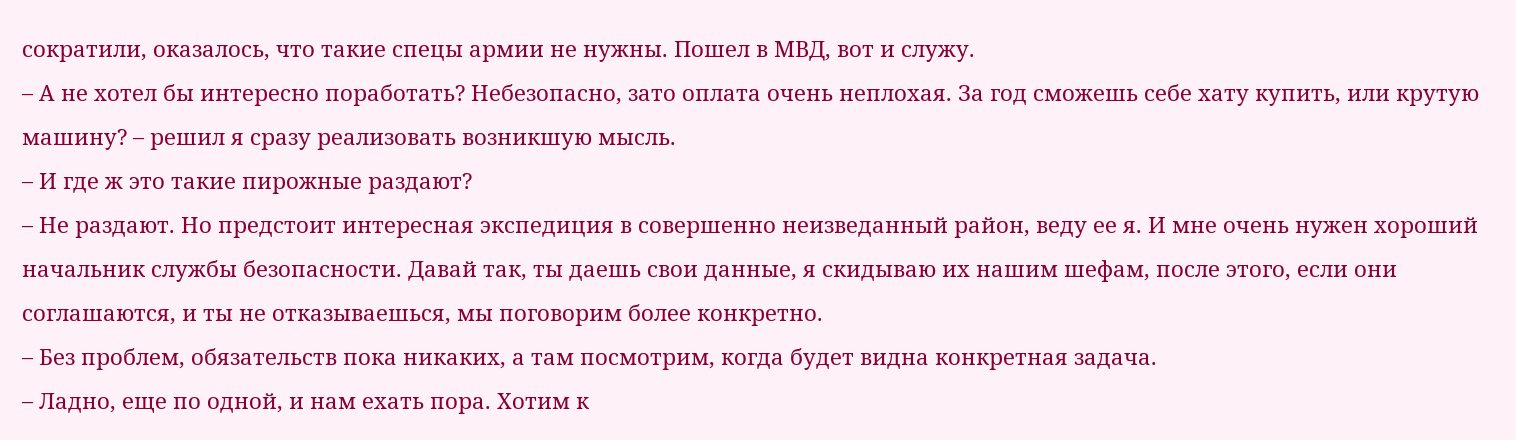сократили, оказалось, что такие спецы армии не нужны. Пошел в МВД, вот и служу.
– А не хотел бы интересно поработать? Небезопасно, зато оплата очень неплохая. За год сможешь себе хату купить, или крутую машину? – решил я сразу реализовать возникшую мысль.
– И где ж это такие пирожные раздают?
– Не раздают. Но предстоит интересная экспедиция в совершенно неизведанный район, веду ее я. И мне очень нужен хороший начальник службы безопасности. Давай так, ты даешь свои данные, я скидываю их нашим шефам, после этого, если они соглашаются, и ты не отказываешься, мы поговорим более конкретно.
– Без проблем, обязательств пока никаких, а там посмотрим, когда будет видна конкретная задача.
– Ладно, еще по одной, и нам ехать пора. Хотим к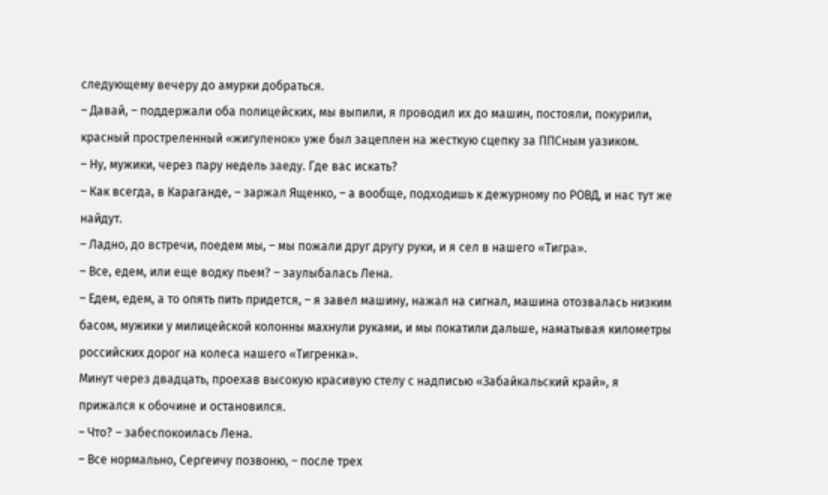следующему вечеру до амурки добраться.
– Давай, – поддержали оба полицейских, мы выпили, я проводил их до машин, постояли, покурили, красный простреленный «жигуленок» уже был зацеплен на жесткую сцепку за ППСным уазиком.
– Ну, мужики, через пару недель заеду. Где вас искать?
– Как всегда, в Караганде, – заржал Ященко, – а вообще, подходишь к дежурному по РОВД, и нас тут же найдут.
– Ладно, до встречи, поедем мы, – мы пожали друг другу руки, и я сел в нашего «Тигра».
– Все, едем, или еще водку пьем? – заулыбалась Лена.
– Едем, едем, а то опять пить придется, – я завел машину, нажал на сигнал, машина отозвалась низким басом, мужики у милицейской колонны махнули руками, и мы покатили дальше, наматывая километры российских дорог на колеса нашего «Тигренка».
Минут через двадцать, проехав высокую красивую стелу с надписью «Забайкальский край», я прижался к обочине и остановился.
– Что? – забеспокоилась Лена.
– Все нормально, Сергеичу позвоню, – после трех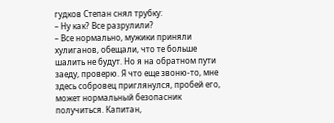гудков Степан снял трубку:
– Ну как? Все разрулили?
– Все нормально, мужики приняли хулиганов, обещали, что те больше шалить не будут. Но я на обратном пути заеду, проверю. Я что еще звоню-то, мне здесь собровец приглянулся, пробей его, может нормальный безопасник получиться. Капитан,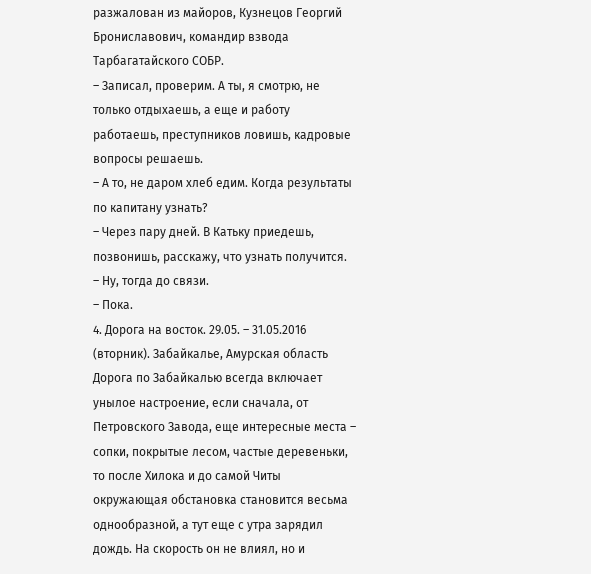разжалован из майоров, Кузнецов Георгий Брониславович, командир взвода Тарбагатайского СОБР.
– Записал, проверим. А ты, я смотрю, не только отдыхаешь, а еще и работу работаешь, преступников ловишь, кадровые вопросы решаешь.
– А то, не даром хлеб едим. Когда результаты по капитану узнать?
– Через пару дней. В Катьку приедешь, позвонишь, расскажу, что узнать получится.
– Ну, тогда до связи.
– Пока.
4. Дорога на восток. 29.05. – 31.05.2016 (вторник). Забайкалье, Амурская область
Дорога по Забайкалью всегда включает унылое настроение, если сначала, от Петровского Завода, еще интересные места – сопки, покрытые лесом, частые деревеньки, то после Хилока и до самой Читы окружающая обстановка становится весьма однообразной, а тут еще с утра зарядил дождь. На скорость он не влиял, но и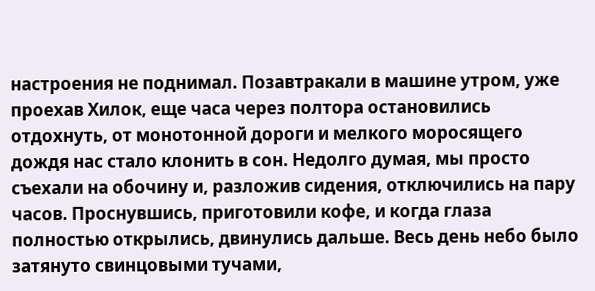настроения не поднимал. Позавтракали в машине утром, уже проехав Хилок, еще часа через полтора остановились отдохнуть, от монотонной дороги и мелкого моросящего дождя нас стало клонить в сон. Недолго думая, мы просто съехали на обочину и, разложив сидения, отключились на пару часов. Проснувшись, приготовили кофе, и когда глаза полностью открылись, двинулись дальше. Весь день небо было затянуто свинцовыми тучами,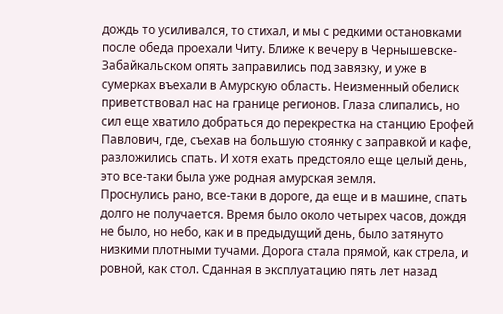дождь то усиливался, то стихал, и мы с редкими остановками после обеда проехали Читу. Ближе к вечеру в Чернышевске-Забайкальском опять заправились под завязку, и уже в сумерках въехали в Амурскую область. Неизменный обелиск приветствовал нас на границе регионов. Глаза слипались, но сил еще хватило добраться до перекрестка на станцию Ерофей Павлович, где, съехав на большую стоянку с заправкой и кафе, разложились спать. И хотя ехать предстояло еще целый день, это все-таки была уже родная амурская земля.
Проснулись рано, все-таки в дороге, да еще и в машине, спать долго не получается. Время было около четырех часов, дождя не было, но небо, как и в предыдущий день, было затянуто низкими плотными тучами. Дорога стала прямой, как стрела, и ровной, как стол. Сданная в эксплуатацию пять лет назад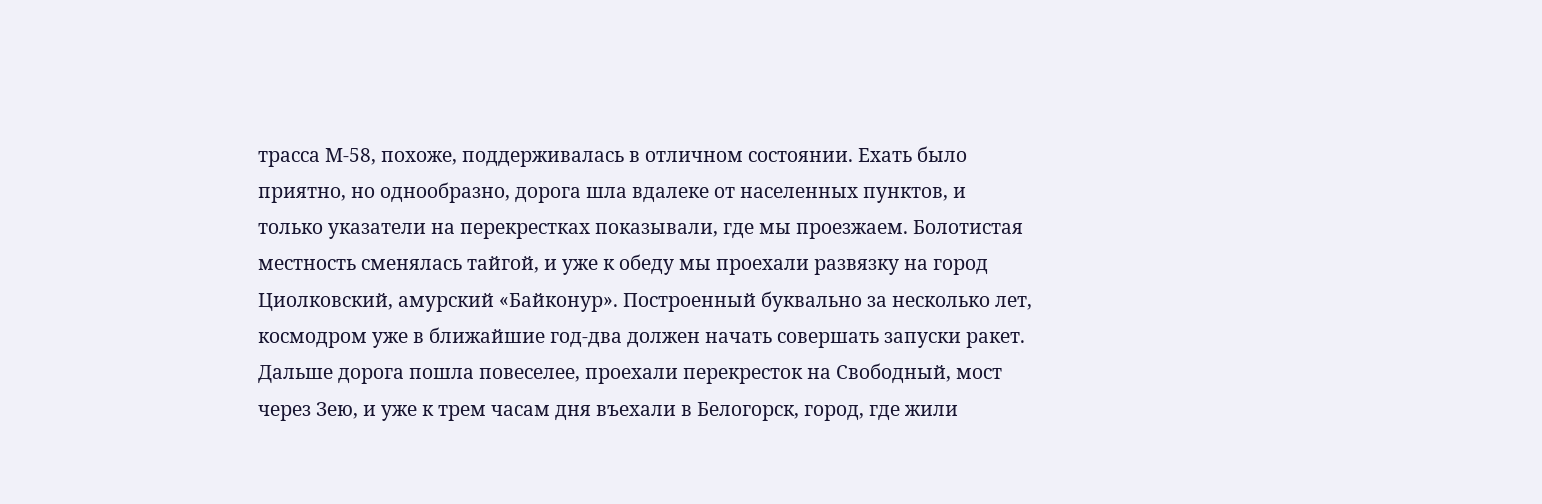трасса М-58, похоже, поддерживалась в отличном состоянии. Ехать было приятно, но однообразно, дорога шла вдалеке от населенных пунктов, и только указатели на перекрестках показывали, где мы проезжаем. Болотистая местность сменялась тайгой, и уже к обеду мы проехали развязку на город Циолковский, амурский «Байконур». Построенный буквально за несколько лет, космодром уже в ближайшие год-два должен начать совершать запуски ракет.
Дальше дорога пошла повеселее, проехали перекресток на Свободный, мост через Зею, и уже к трем часам дня въехали в Белогорск, город, где жили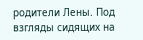родители Лены. Под взгляды сидящих на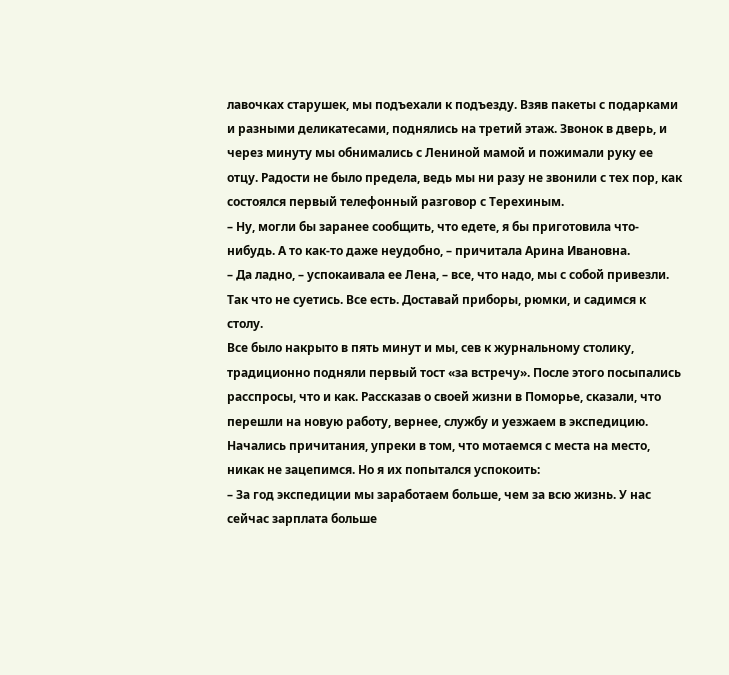лавочках старушек, мы подъехали к подъезду. Взяв пакеты с подарками и разными деликатесами, поднялись на третий этаж. Звонок в дверь, и через минуту мы обнимались с Лениной мамой и пожимали руку ее отцу. Радости не было предела, ведь мы ни разу не звонили с тех пор, как состоялся первый телефонный разговор с Терехиным.
– Ну, могли бы заранее сообщить, что едете, я бы приготовила что-нибудь. А то как-то даже неудобно, – причитала Арина Ивановна.
– Да ладно, – успокаивала ее Лена, – все, что надо, мы с собой привезли. Так что не суетись. Все есть. Доставай приборы, рюмки, и садимся к столу.
Все было накрыто в пять минут и мы, сев к журнальному столику, традиционно подняли первый тост «за встречу». После этого посыпались расспросы, что и как. Рассказав о своей жизни в Поморье, сказали, что перешли на новую работу, вернее, службу и уезжаем в экспедицию. Начались причитания, упреки в том, что мотаемся с места на место, никак не зацепимся. Но я их попытался успокоить:
– За год экспедиции мы заработаем больше, чем за всю жизнь. У нас сейчас зарплата больше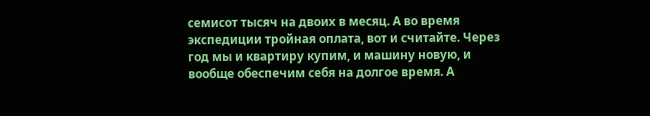семисот тысяч на двоих в месяц. А во время экспедиции тройная оплата, вот и считайте. Через год мы и квартиру купим, и машину новую, и вообще обеспечим себя на долгое время. А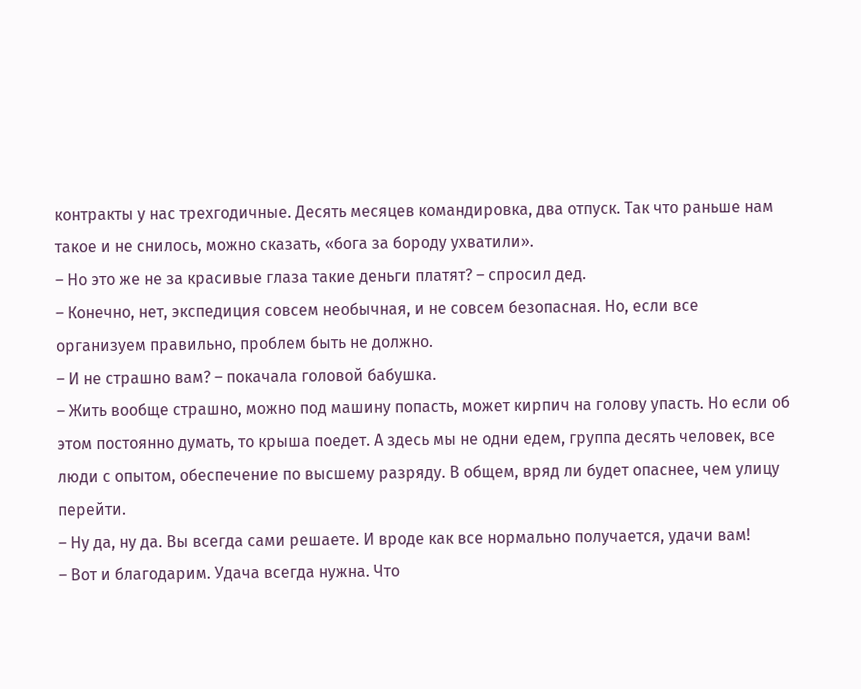контракты у нас трехгодичные. Десять месяцев командировка, два отпуск. Так что раньше нам такое и не снилось, можно сказать, «бога за бороду ухватили».
– Но это же не за красивые глаза такие деньги платят? – спросил дед.
– Конечно, нет, экспедиция совсем необычная, и не совсем безопасная. Но, если все организуем правильно, проблем быть не должно.
– И не страшно вам? – покачала головой бабушка.
– Жить вообще страшно, можно под машину попасть, может кирпич на голову упасть. Но если об этом постоянно думать, то крыша поедет. А здесь мы не одни едем, группа десять человек, все люди с опытом, обеспечение по высшему разряду. В общем, вряд ли будет опаснее, чем улицу перейти.
– Ну да, ну да. Вы всегда сами решаете. И вроде как все нормально получается, удачи вам!
– Вот и благодарим. Удача всегда нужна. Что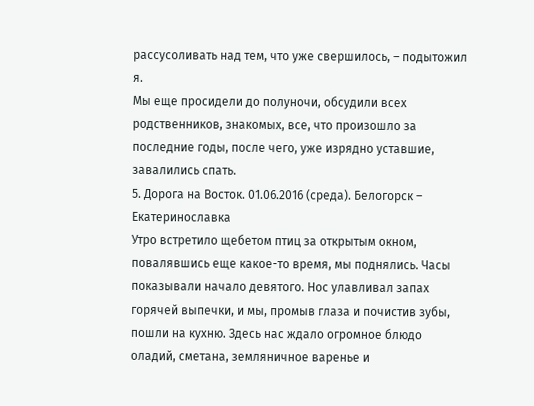рассусоливать над тем, что уже свершилось, – подытожил я.
Мы еще просидели до полуночи, обсудили всех родственников, знакомых, все, что произошло за последние годы, после чего, уже изрядно уставшие, завалились спать.
5. Дорога на Восток. 01.06.2016 (среда). Белогорск – Екатеринославка
Утро встретило щебетом птиц за открытым окном, повалявшись еще какое-то время, мы поднялись. Часы показывали начало девятого. Нос улавливал запах горячей выпечки, и мы, промыв глаза и почистив зубы, пошли на кухню. Здесь нас ждало огромное блюдо оладий, сметана, земляничное варенье и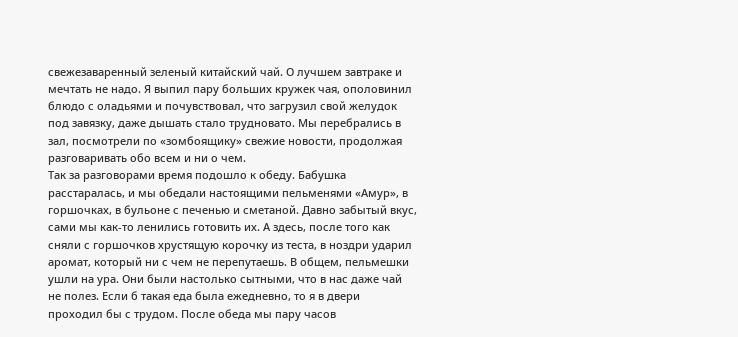свежезаваренный зеленый китайский чай. О лучшем завтраке и мечтать не надо. Я выпил пару больших кружек чая, ополовинил блюдо с оладьями и почувствовал, что загрузил свой желудок под завязку, даже дышать стало трудновато. Мы перебрались в зал, посмотрели по «зомбоящику» свежие новости, продолжая разговаривать обо всем и ни о чем.
Так за разговорами время подошло к обеду. Бабушка расстаралась, и мы обедали настоящими пельменями «Амур», в горшочках, в бульоне с печенью и сметаной. Давно забытый вкус, сами мы как-то ленились готовить их. А здесь, после того как сняли с горшочков хрустящую корочку из теста, в ноздри ударил аромат, который ни с чем не перепутаешь. В общем, пельмешки ушли на ура. Они были настолько сытными, что в нас даже чай не полез. Если б такая еда была ежедневно, то я в двери проходил бы с трудом. После обеда мы пару часов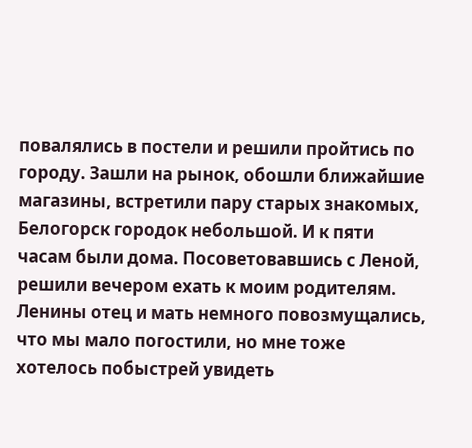повалялись в постели и решили пройтись по городу. Зашли на рынок, обошли ближайшие магазины, встретили пару старых знакомых, Белогорск городок небольшой. И к пяти часам были дома. Посоветовавшись с Леной, решили вечером ехать к моим родителям. Ленины отец и мать немного повозмущались, что мы мало погостили, но мне тоже хотелось побыстрей увидеть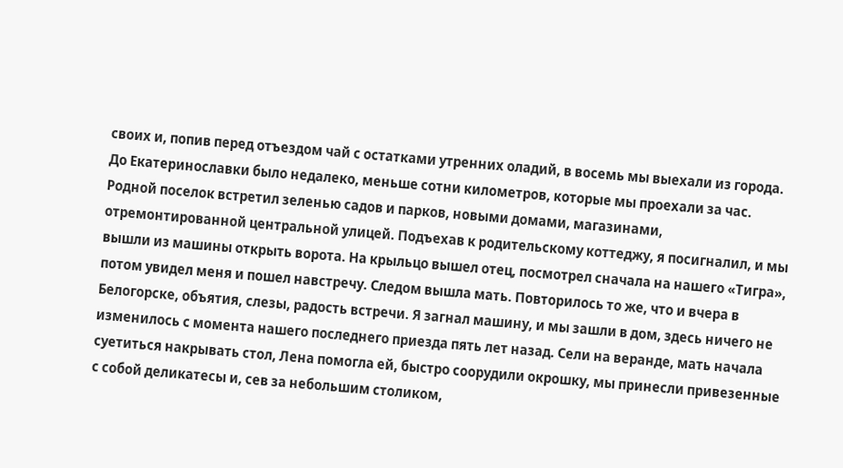своих и, попив перед отъездом чай с остатками утренних оладий, в восемь мы выехали из города.
До Екатеринославки было недалеко, меньше сотни километров, которые мы проехали за час. Родной поселок встретил зеленью садов и парков, новыми домами, магазинами, отремонтированной центральной улицей. Подъехав к родительскому коттеджу, я посигналил, и мы вышли из машины открыть ворота. На крыльцо вышел отец, посмотрел сначала на нашего «Тигра», потом увидел меня и пошел навстречу. Следом вышла мать. Повторилось то же, что и вчера в Белогорске, объятия, слезы, радость встречи. Я загнал машину, и мы зашли в дом, здесь ничего не изменилось с момента нашего последнего приезда пять лет назад. Сели на веранде, мать начала суетиться накрывать стол, Лена помогла ей, быстро соорудили окрошку, мы принесли привезенные с собой деликатесы и, сев за небольшим столиком,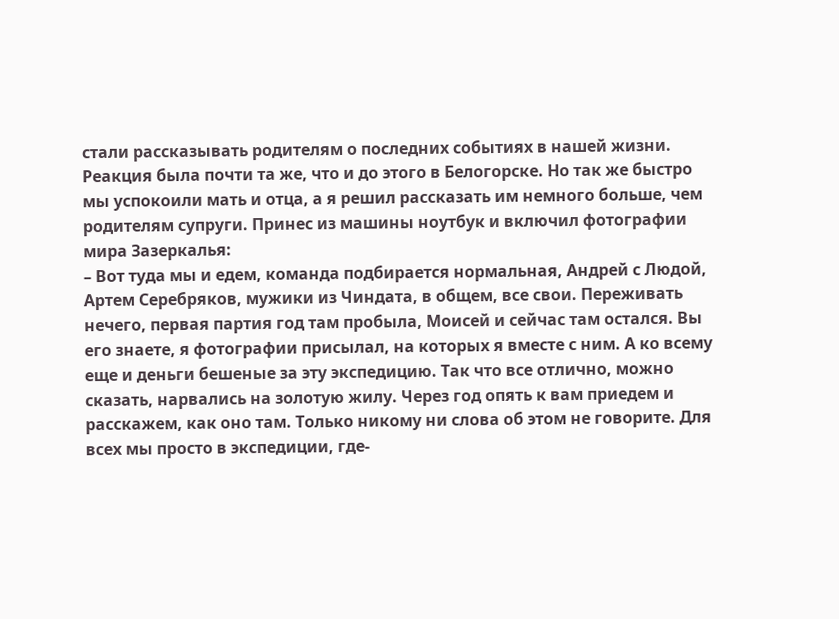стали рассказывать родителям о последних событиях в нашей жизни. Реакция была почти та же, что и до этого в Белогорске. Но так же быстро мы успокоили мать и отца, а я решил рассказать им немного больше, чем родителям супруги. Принес из машины ноутбук и включил фотографии мира Зазеркалья:
– Вот туда мы и едем, команда подбирается нормальная, Андрей с Людой, Артем Серебряков, мужики из Чиндата, в общем, все свои. Переживать нечего, первая партия год там пробыла, Моисей и сейчас там остался. Вы его знаете, я фотографии присылал, на которых я вместе с ним. А ко всему еще и деньги бешеные за эту экспедицию. Так что все отлично, можно сказать, нарвались на золотую жилу. Через год опять к вам приедем и расскажем, как оно там. Только никому ни слова об этом не говорите. Для всех мы просто в экспедиции, где-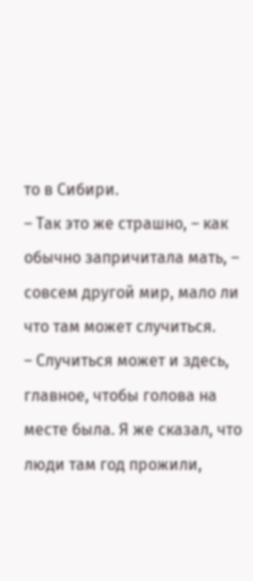то в Сибири.
– Так это же страшно, – как обычно запричитала мать, – совсем другой мир, мало ли что там может случиться.
– Случиться может и здесь, главное, чтобы голова на месте была. Я же сказал, что люди там год прожили,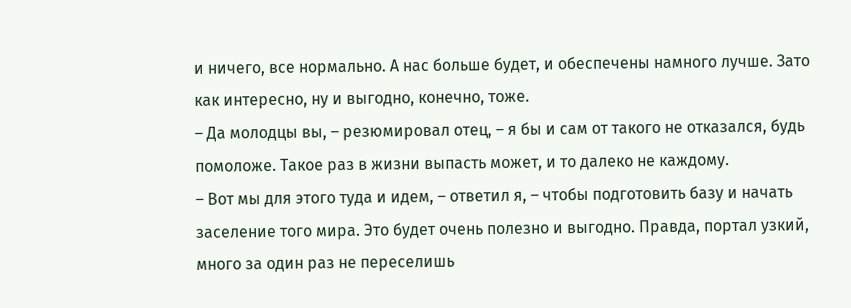и ничего, все нормально. А нас больше будет, и обеспечены намного лучше. Зато как интересно, ну и выгодно, конечно, тоже.
– Да молодцы вы, – резюмировал отец, – я бы и сам от такого не отказался, будь помоложе. Такое раз в жизни выпасть может, и то далеко не каждому.
– Вот мы для этого туда и идем, – ответил я, – чтобы подготовить базу и начать заселение того мира. Это будет очень полезно и выгодно. Правда, портал узкий, много за один раз не переселишь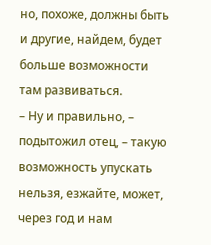но, похоже, должны быть и другие, найдем, будет больше возможности там развиваться.
– Ну и правильно, – подытожил отец, – такую возможность упускать нельзя, езжайте, может, через год и нам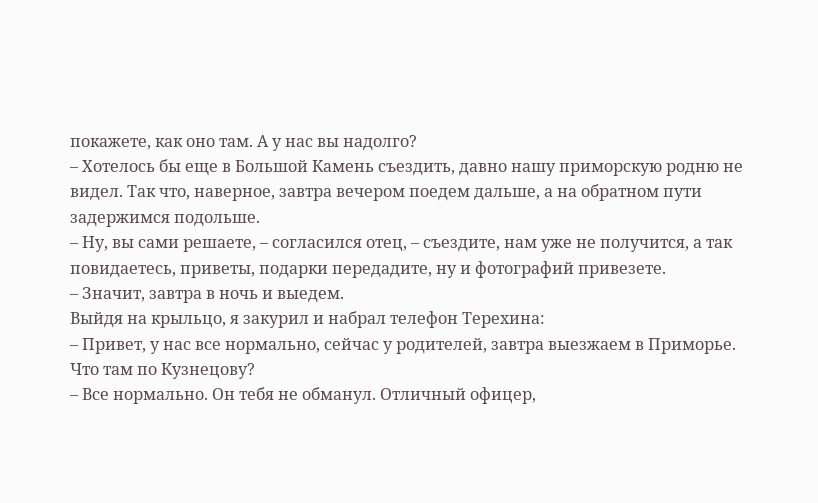покажете, как оно там. А у нас вы надолго?
– Хотелось бы еще в Большой Камень съездить, давно нашу приморскую родню не видел. Так что, наверное, завтра вечером поедем дальше, а на обратном пути задержимся подольше.
– Ну, вы сами решаете, – согласился отец, – съездите, нам уже не получится, а так повидаетесь, приветы, подарки передадите, ну и фотографий привезете.
– Значит, завтра в ночь и выедем.
Выйдя на крыльцо, я закурил и набрал телефон Терехина:
– Привет, у нас все нормально, сейчас у родителей, завтра выезжаем в Приморье. Что там по Кузнецову?
– Все нормально. Он тебя не обманул. Отличный офицер,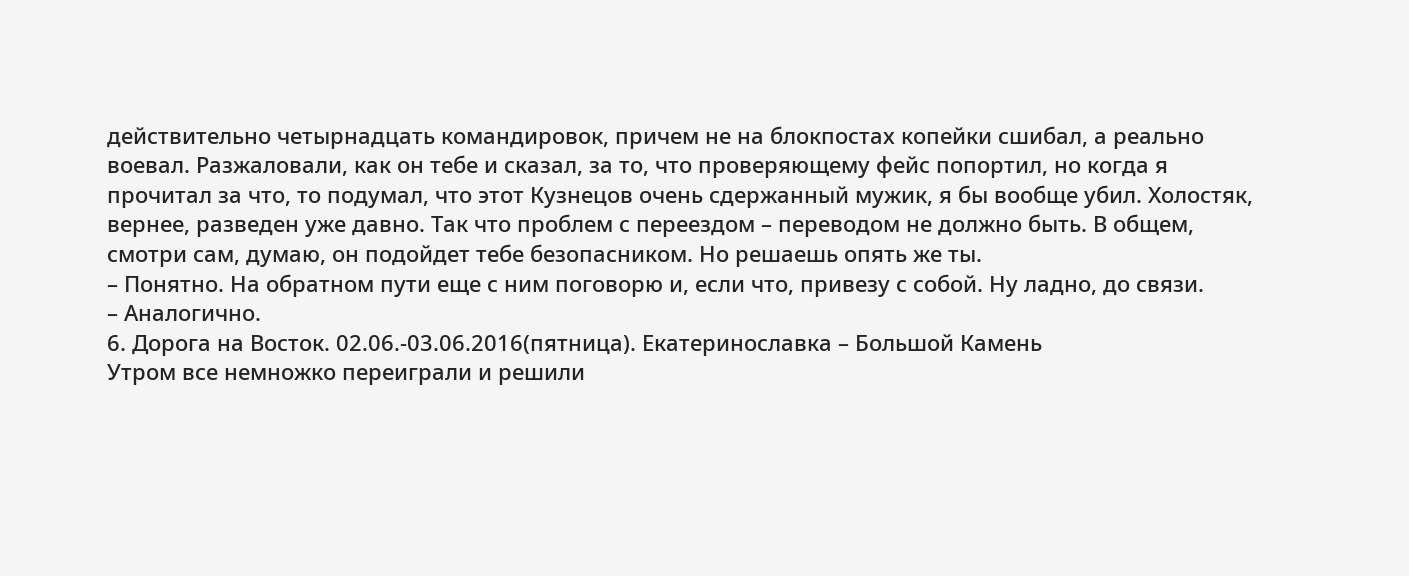действительно четырнадцать командировок, причем не на блокпостах копейки сшибал, а реально воевал. Разжаловали, как он тебе и сказал, за то, что проверяющему фейс попортил, но когда я прочитал за что, то подумал, что этот Кузнецов очень сдержанный мужик, я бы вообще убил. Холостяк, вернее, разведен уже давно. Так что проблем с переездом – переводом не должно быть. В общем, смотри сам, думаю, он подойдет тебе безопасником. Но решаешь опять же ты.
– Понятно. На обратном пути еще с ним поговорю и, если что, привезу с собой. Ну ладно, до связи.
– Аналогично.
6. Дорога на Восток. 02.06.-03.06.2016(пятница). Екатеринославка – Большой Камень
Утром все немножко переиграли и решили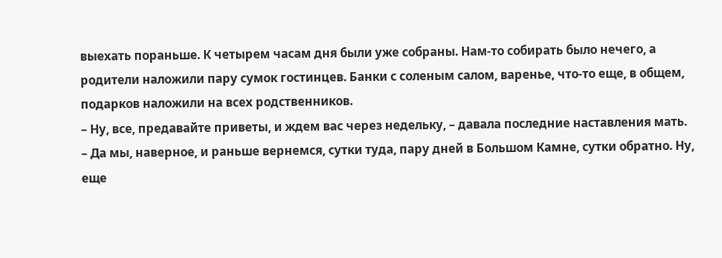выехать пораньше. К четырем часам дня были уже собраны. Нам-то собирать было нечего, а родители наложили пару сумок гостинцев. Банки с соленым салом, варенье, что-то еще, в общем, подарков наложили на всех родственников.
– Ну, все, предавайте приветы, и ждем вас через недельку, – давала последние наставления мать.
– Да мы, наверное, и раньше вернемся, сутки туда, пару дней в Большом Камне, сутки обратно. Ну, еще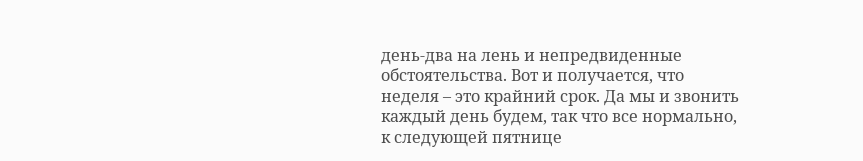день-два на лень и непредвиденные обстоятельства. Вот и получается, что неделя – это крайний срок. Да мы и звонить каждый день будем, так что все нормально, к следующей пятнице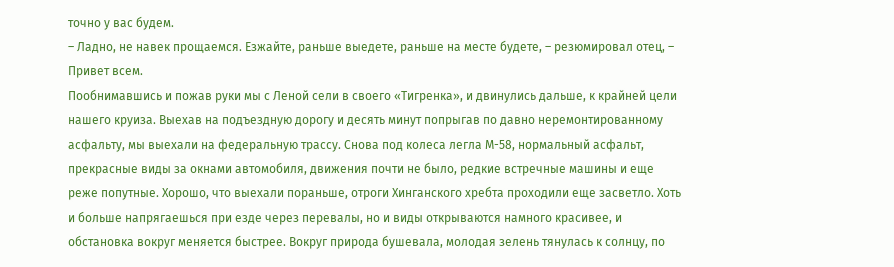точно у вас будем.
– Ладно, не навек прощаемся. Езжайте, раньше выедете, раньше на месте будете, – резюмировал отец, – Привет всем.
Пообнимавшись и пожав руки мы с Леной сели в своего «Тигренка», и двинулись дальше, к крайней цели нашего круиза. Выехав на подъездную дорогу и десять минут попрыгав по давно неремонтированному асфальту, мы выехали на федеральную трассу. Снова под колеса легла М-58, нормальный асфальт, прекрасные виды за окнами автомобиля, движения почти не было, редкие встречные машины и еще реже попутные. Хорошо, что выехали пораньше, отроги Хинганского хребта проходили еще засветло. Хоть и больше напрягаешься при езде через перевалы, но и виды открываются намного красивее, и обстановка вокруг меняется быстрее. Вокруг природа бушевала, молодая зелень тянулась к солнцу, по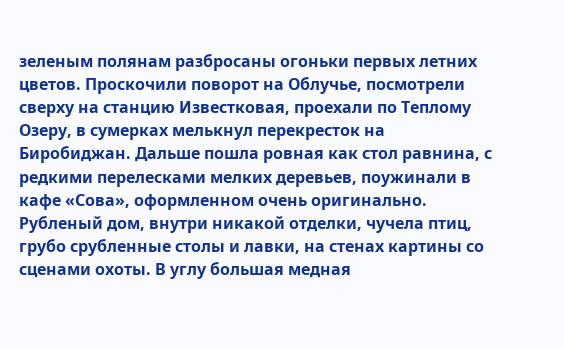зеленым полянам разбросаны огоньки первых летних цветов. Проскочили поворот на Облучье, посмотрели сверху на станцию Известковая, проехали по Теплому Озеру, в сумерках мелькнул перекресток на Биробиджан. Дальше пошла ровная как стол равнина, с редкими перелесками мелких деревьев, поужинали в кафе «Сова», оформленном очень оригинально. Рубленый дом, внутри никакой отделки, чучела птиц, грубо срубленные столы и лавки, на стенах картины со сценами охоты. В углу большая медная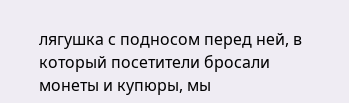лягушка с подносом перед ней, в который посетители бросали монеты и купюры, мы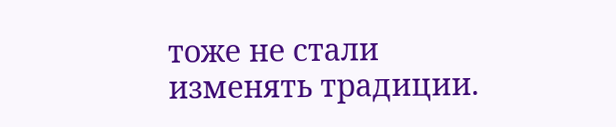тоже не стали изменять традиции.